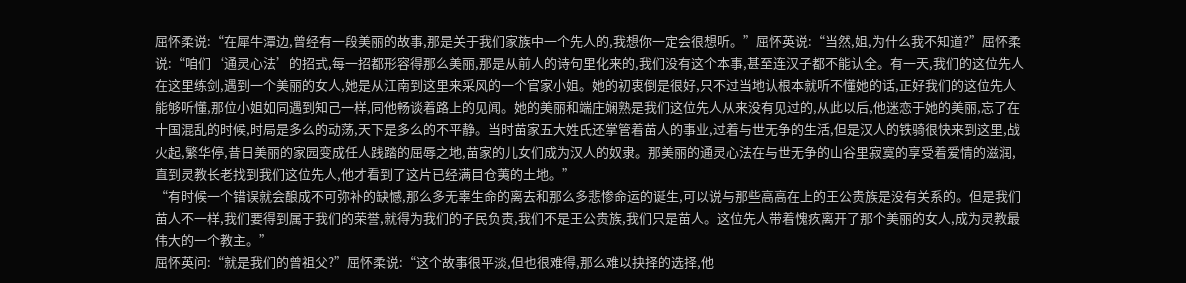屈怀柔说:“在犀牛潭边,曾经有一段美丽的故事,那是关于我们家族中一个先人的,我想你一定会很想听。”屈怀英说:“当然,姐,为什么我不知道?”屈怀柔说:“咱们‘通灵心法’的招式,每一招都形容得那么美丽,那是从前人的诗句里化来的,我们没有这个本事,甚至连汉子都不能认全。有一天,我们的这位先人在这里练剑,遇到一个美丽的女人,她是从江南到这里来采风的一个官家小姐。她的初衷倒是很好,只不过当地认根本就听不懂她的话,正好我们的这位先人能够听懂,那位小姐如同遇到知己一样,同他畅谈着路上的见闻。她的美丽和端庄娴熟是我们这位先人从来没有见过的,从此以后,他迷恋于她的美丽,忘了在十国混乱的时候,时局是多么的动荡,天下是多么的不平静。当时苗家五大姓氏还掌管着苗人的事业,过着与世无争的生活,但是汉人的铁骑很快来到这里,战火起,繁华停,昔日美丽的家园变成任人践踏的屈辱之地,苗家的儿女们成为汉人的奴隶。那美丽的通灵心法在与世无争的山谷里寂寞的享受着爱情的滋润,直到灵教长老找到我们这位先人,他才看到了这片已经满目仓荑的土地。”
“有时候一个错误就会酿成不可弥补的缺憾,那么多无辜生命的离去和那么多悲惨命运的诞生,可以说与那些高高在上的王公贵族是没有关系的。但是我们苗人不一样,我们要得到属于我们的荣誉,就得为我们的子民负责,我们不是王公贵族,我们只是苗人。这位先人带着愧疚离开了那个美丽的女人,成为灵教最伟大的一个教主。”
屈怀英问:“就是我们的曾祖父?”屈怀柔说:“这个故事很平淡,但也很难得,那么难以抉择的选择,他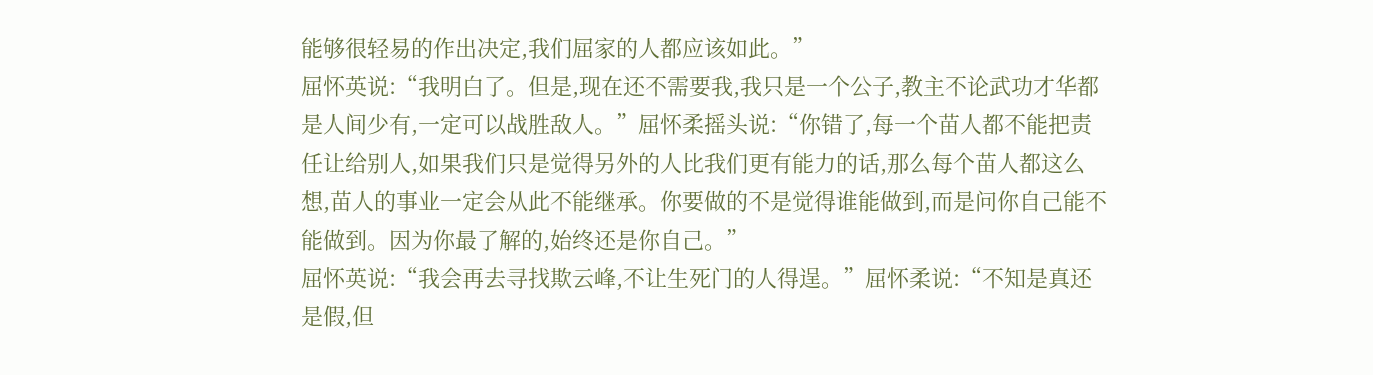能够很轻易的作出决定,我们屈家的人都应该如此。”
屈怀英说:“我明白了。但是,现在还不需要我,我只是一个公子,教主不论武功才华都是人间少有,一定可以战胜敌人。”屈怀柔摇头说:“你错了,每一个苗人都不能把责任让给别人,如果我们只是觉得另外的人比我们更有能力的话,那么每个苗人都这么想,苗人的事业一定会从此不能继承。你要做的不是觉得谁能做到,而是问你自己能不能做到。因为你最了解的,始终还是你自己。”
屈怀英说:“我会再去寻找欺云峰,不让生死门的人得逞。”屈怀柔说:“不知是真还是假,但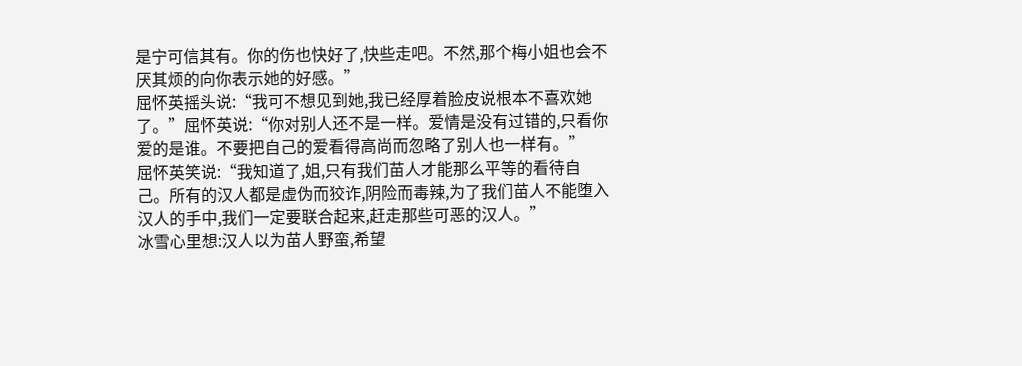是宁可信其有。你的伤也快好了,快些走吧。不然,那个梅小姐也会不厌其烦的向你表示她的好感。”
屈怀英摇头说:“我可不想见到她,我已经厚着脸皮说根本不喜欢她了。”屈怀英说:“你对别人还不是一样。爱情是没有过错的,只看你爱的是谁。不要把自己的爱看得高尚而忽略了别人也一样有。”
屈怀英笑说:“我知道了,姐,只有我们苗人才能那么平等的看待自己。所有的汉人都是虚伪而狡诈,阴险而毒辣,为了我们苗人不能堕入汉人的手中,我们一定要联合起来,赶走那些可恶的汉人。”
冰雪心里想:汉人以为苗人野蛮,希望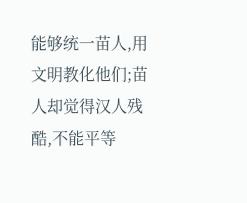能够统一苗人,用文明教化他们;苗人却觉得汉人残酷,不能平等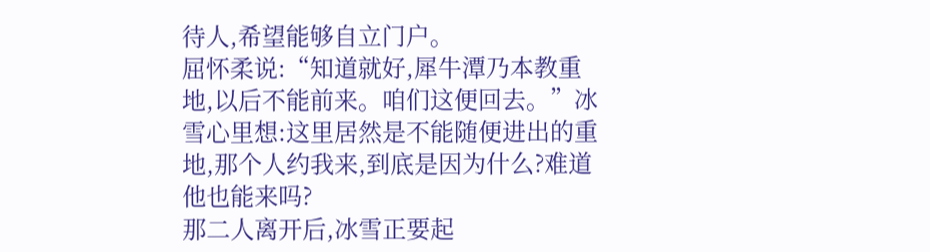待人,希望能够自立门户。
屈怀柔说:“知道就好,犀牛潭乃本教重地,以后不能前来。咱们这便回去。”冰雪心里想:这里居然是不能随便进出的重地,那个人约我来,到底是因为什么?难道他也能来吗?
那二人离开后,冰雪正要起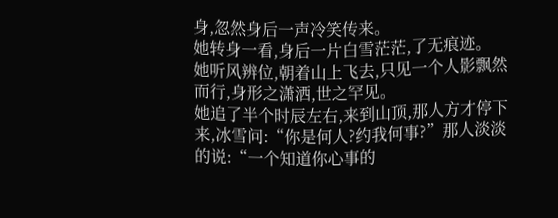身,忽然身后一声冷笑传来。
她转身一看,身后一片白雪茫茫,了无痕迹。
她听风辨位,朝着山上飞去,只见一个人影飘然而行,身形之潇洒,世之罕见。
她追了半个时辰左右,来到山顶,那人方才停下来,冰雪问:“你是何人?约我何事?”那人淡淡的说:“一个知道你心事的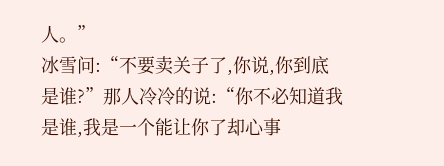人。”
冰雪问:“不要卖关子了,你说,你到底是谁?”那人冷冷的说:“你不必知道我是谁,我是一个能让你了却心事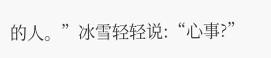的人。”冰雪轻轻说:“心事?”